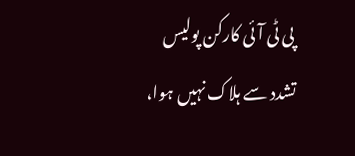پی ٹی آئی کارکن پولیس تشدد سے ہلاک نہیں ہوا،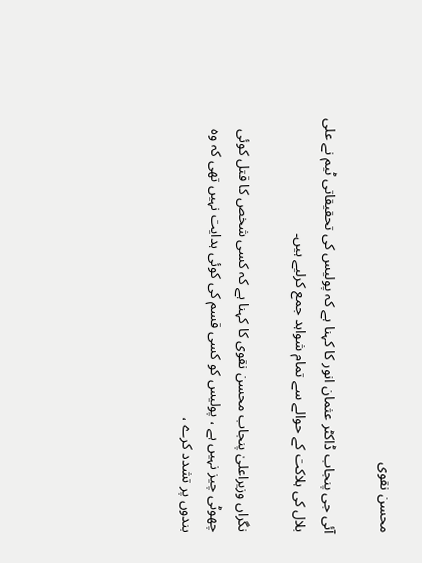محسن نقوی

آئی جی پنجاب ڈاکٹر عثمان انور کا کہنا ہے کہ پولیس کی تحقیقاتی ٹیم نے علی بلال کی ہلاکت کے حوالے سے تمام شواہد جمع کرلیے ہیں۔

نگراں وزیراعلیٰ پنجاب محسن نقوی کا کہنا ہے کہ کسی شخص کا قتل کوئی چھوٹی چیز نہیں ہے ، پولیس کو کسی قسم کی کوئی ہدایت نہیں تھی کہ وہ بندوں پر تشدد کرے ،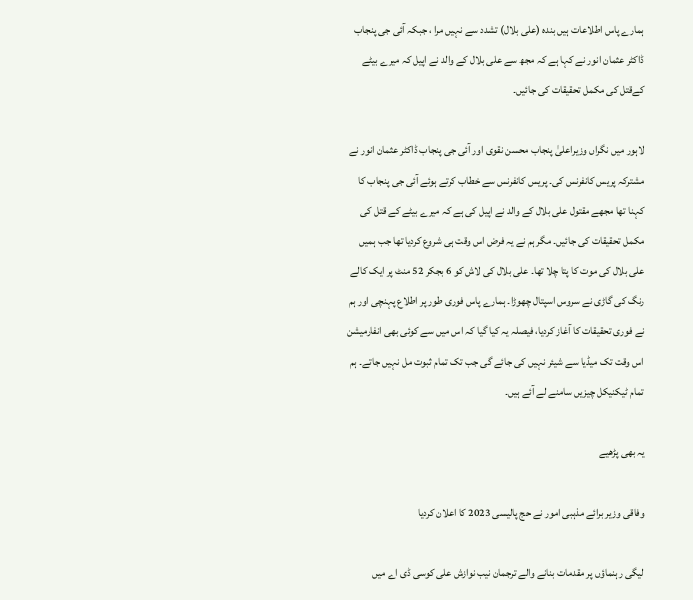ہمارے پاس اطلاعات ہیں بندہ (علی بلال) تشدد سے نہیں مرا ، جبکہ آئی جی پنجاب ڈاکٹر عثمان انور نے کہا ہے کہ مجھ سے علی بلال کے والد نے اپیل کہ میرے بیٹے کےقتل کی مکمل تحقیقات کی جائیں۔

لاہور میں نگراں وزیراعلیٰ پنجاب محسن نقوی اور آئی جی پنجاب ڈاکٹر عثمان انور نے مشترکہ پریس کانفرنس کی۔ پریس کانفرنس سے خطاب کرتے ہوئے آئی جی پنجاب کا کہنا تھا مجھے مقتول علی بلال کے والد نے اپیل کی ہے کہ میرے بیٹے کے قتل کی مکمل تحقیقات کی جائیں۔ مگر ہم نے یہ فرض اس وقت ہی شروع کردیا تھا جب ہمیں علی بلال کی موت کا پتا چلا تھا۔ علی بلال کی لاش کو 6 بجکر 52 منٹ پر ایک کالے رنگ کی گاڑی نے سروس اسپتال چھوڑا۔ ہمارے پاس فوری طور پر اطلاع پہنچی اور ہم نے فوری تحقیقات کا آغاز کردیا، فیصلہ یہ کیا گیا کہ اس میں سے کوئی بھی انفارمیشن اس وقت تک میڈیا سے شیئر نہیں کی جائے گی جب تک تمام ثبوت مل نہیں جاتے۔ ہم تمام ٹیکنیکل چیزیں سامنے لے آئے ہیں۔

یہ بھی پڑھیے

وفاقی وزیر برائے مذہبی امور نے حج پالیسی 2023 کا اعلان کردیا

لیگی رہنماؤں پر مقدمات بنانے والے ترجمان نیب نوازش علی کوسی ڈی اے میں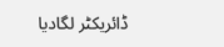ڈائریکٹر لگادیا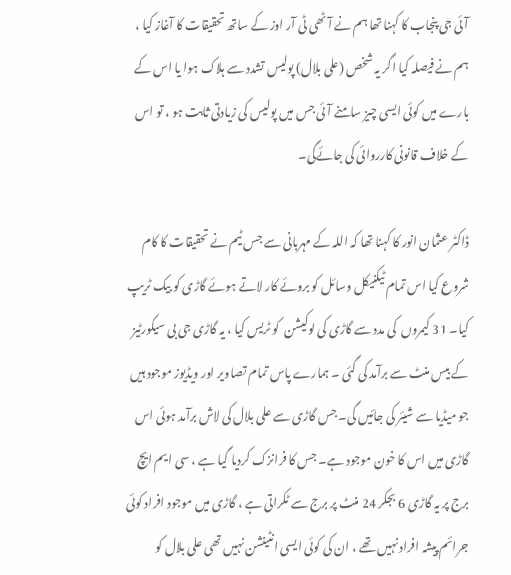آئی جی پنجاب کا کہنا تھا ہم نے آٹھی ٹی آر اوز کے ساتھ تحقیقات کا آغاز کیا ، ہم نے فیصلہ کیا اگر یہ شخص (علی بلال) پولیس تشدد سے ہلاک ہوا یا اس کے بارے میں کوئی ایسی چیز سامنے آئی جس میں پولیس کی زیادتی ثابت ہو ، تو اس کے خلاف قانونی کارروائی کی جائےگی۔

ڈاکٹر عثمان انور کا کہنا تھا کہ اللہ کے مہربانی سے جس ٹیم نے تحقیقات کا کام شروع کیا اس تمام ٹیکنیکل وسائل کو بروئے کار لاتے ہوئے گاڑی کو بیک ٹریپ کیا۔ 31 کیمروں  کی مدد سے گاڑی کی لوکیشن  کو ٹریس کیا ، یہ گاڑی جی بی سیکورٹیز کے بیس منٹ سے برآمد کی گئی ۔ ہمارے پاس تمام تصاویر اور ویڈیوز موجود ہیں جو میڈیا سے شیئر کی جائیں گی۔ جس گاڑی سے علی بلال کی لاش برآمد ہوئی اس گاڑی میں اس کا خون موجود ہے۔ جس کا فرانزک کردیا گیا ہے ، سی ایم ایچ برج پر یہ گاڑی 6 بجکر 24 منٹ پر برج سے ٹکراتی ہے ، گاڑی میں موجود افراد کوئی جرائم پیشہ افراد نہیں تھے ، ان کی کوئی ایسی انٹینشن نہیں تھی علی بلال کو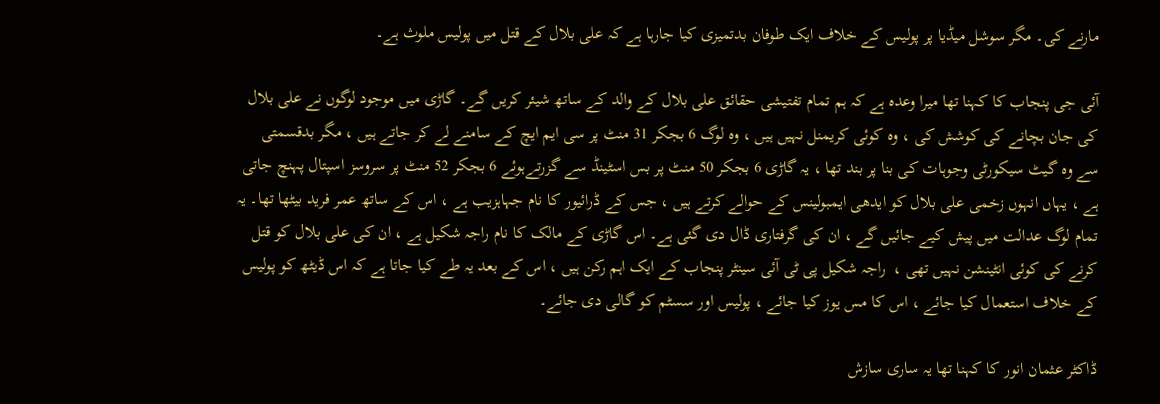مارنے کی۔ مگر سوشل میڈیا پر پولیس کے خلاف ایک طوفان بدتمیزی کیا جارہا ہے کہ علی بلال کے قتل میں پولیس ملوث ہے۔

آئی جی پنجاب کا کہنا تھا میرا وعدہ ہے کہ ہم تمام تفتیشی حقائق علی بلال کے والد کے ساتھ شیئر کریں گے۔ گاڑی میں موجود لوگوں نے علی بلال کی جان بچانے کی کوشش کی ، وہ کوئی کریمنل نہیں ہیں ، وہ لوگ 6 بجکر 31 منٹ پر سی ایم ایچ کے سامنے لے کر جاتے ہیں ، مگر بدقسمتی سے وہ گیٹ سیکورٹی وجوہات کی بنا پر بند تھا ، یہ گاڑی 6 بجکر 50 منٹ پر بس اسٹینڈ سے گزرتےہوئے 6 بجکر 52 منٹ پر سروسز اسپتال پہنچ جاتی ہے ، یہاں انہوں زخمی علی بلال کو ایدھی ایمبولینس کے حوالے کرتے ہیں ، جس کے ڈرائیور کا نام جہاہزیب ہے ، اس کے ساتھ عمر فرید بیٹھا تھا۔ یہ تمام لوگ عدالت میں پیش کیے جائیں گے ، ان کی گرفتاری ڈال دی گئی ہے۔ اس گاڑی کے مالک کا نام راجہ شکیل ہے ، ان کی علی بلال کو قتل کرنے کی کوئی انٹینشن نہیں تھی ،  راجہ شکیل پی ٹی آئی سینٹر پنجاب کے ایک اہم رکن ہیں ، اس کے بعد یہ طے کیا جاتا ہے کہ اس ڈیٹھ کو پولیس کے خلاف استعمال کیا جائے ، اس کا مس یوز کیا جائے ، پولیس اور سسٹم کو گالی دی جائے۔

ڈاکٹر عثمان انور کا کہنا تھا یہ ساری سازش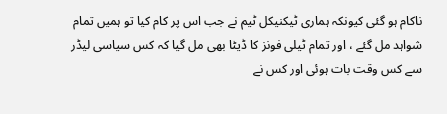ناکام ہو گئی کیونکہ ہماری ٹیکنیکل ٹیم نے جب اس پر کام کیا تو ہمیں تمام شواہد مل گئے ، اور تمام ٹیلی فونز کا ڈیٹا بھی مل گیا کہ کس سیاسی لیڈر سے کس وقت بات ہوئی اور کس نے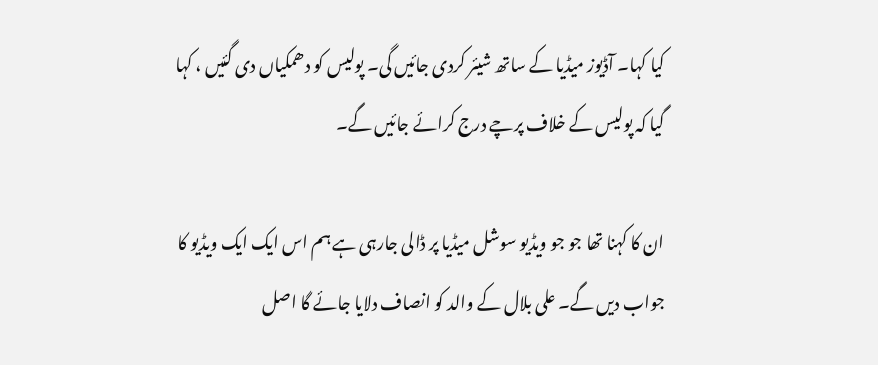کیا کہا۔ آڈیوز میڈیا کے ساتھ شیئر کردی جائیں گی۔ پولیس کو دھمکیاں دی گئیں ، کہا گیا کہ پولیس کے خلاف پرچے درج کرائے جائیں گے۔

ان کا کہنا تھا جو جو ویڈیو سوشل میڈیا پر ڈالی جارہی ہے ہم اس ایک ایک ویڈیو کا جواب دیں گے۔ علی بلال کے والد کو انصاف دلایا جائے گا اصل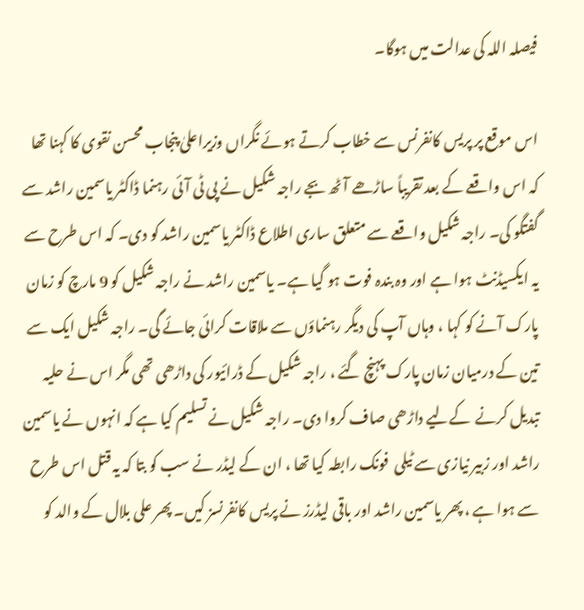فیصلہ اللہ کی عدالت میں ہوگا۔

اس موقع پر پریس کانفرنس سے خطاب کرتے ہوئے نگراں وزیراعلیٰ پنجاب محسن نقوی کا کہنا تھا کہ اس واقعے کے بعد تقریباً ساڑھے آٹھ بجے راجہ شکیل نے پی ٹی آئی رہنما ڈاکٹر یاسمین راشد سے گفتگو کی۔ راجہ شکیل واقعے سے متعلق ساری اطلاع ڈاکٹر یاسمین راشد کو دی۔ کہ اس طرح سے یہ ایکسیڈنٹ ہوا ہے اور وہ بندہ فوت ہو گیا ہے۔ یاسمین راشد نے راجہ شکیل کو 9 مارچ کو زمان پارک آنے کو کہا ، وہاں آپ کی دیگر رہنماؤں سے ملاقات کرائی جائے گی۔ راجہ شکیل ایک سے تین کے درمیان زمان پارک پہنچ گئے ، راجہ شکیل کے ڈرائیور کی داڑھی تھی مگر اس نے حلیہ تبدیل کرنے  کےلیے داڑھی صاف کروا دی۔ راجہ شکیل نے تسلیم کیا ہے کہ انہوں نے یاسمین راشد اور زبیر نیازی سے ٹیلی  فونک رابطہ کیا تھا ، ان کے لیڈر نے سب کو بتا کہ یہ قتل اس طرح سے ہوا ہے ، پھر یاسمین راشد اور باقی لیڈرز نے پریس کانفرنسز کیں۔ پھر علی بلال کے والد کو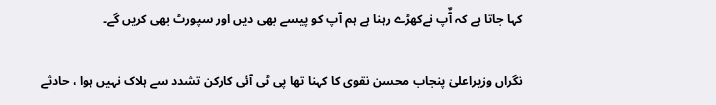کہا جاتا ہے کہ آٌپ نےکھڑے رہنا ہے ہم آپ کو پیسے بھی دیں اور سپورٹ بھی کریں گے۔

نگراں وزیراعلیٰ پنجاب محسن نقوی کا کہنا تھا پی ٹی آئی کارکن تشدد سے ہلاک نہیں ہوا ، حادثے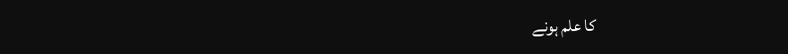کا علم ہونے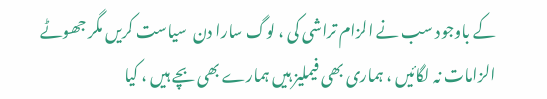کے باوجود سب نے الزام تراشی کی ، لوگ سارا دن  سیاست کریں مگر جھوٹے الزامات نہ لگائیں ، ہماری بھی فیملیز ہیں ہمارے بھی بچے ہیں ، کیا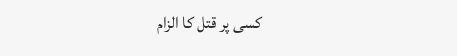کسی پر قتل کا الزام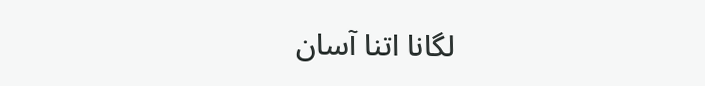لگانا اتنا آسان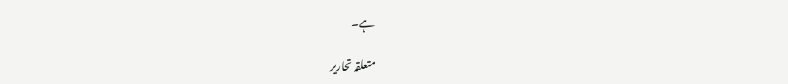ہے۔

متعلقہ تحاریر